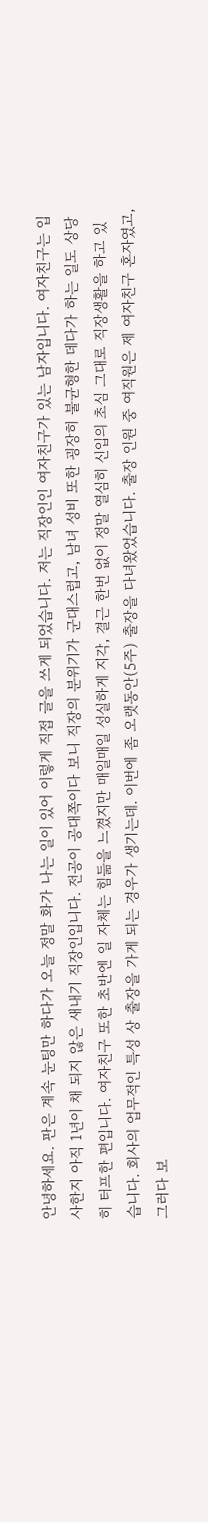안녕하세요. 판은 계속 눈팅만 하다가 오늘 정말 화가 나는 일이 있어 이렇게 직접 글을 쓰게 되었습니다. 저는 직장인인 여자친구가 있는 남자입니다. 여자친구는 입사한지 아직 1년이 채 되지 않은 새내기 직장인입니다. 전공이 공대쪽이다 보니 직장의 분위기가 군대스럽고, 남녀 성비 또한 굉장히 불균형한 데다가 하는 일도 상당히 터프한 편입니다. 여자친구 또한 초반엔 일 자체는 힘듦을 느꼈지만 매일매일 성실하게 지각, 결근 한번 없이 정말 열심히 신입의 초심 그대로 직장생활을 하고 있습니다. 회사의 업무적인 특성 상 출장을 가게 되는 경우가 생기는데. 이번에 좀 오랫동안(5주) 출장을 다녀왔었습니다. 출장 인원 중 여직원은 제 여자친구 혼자였고, 그러다 보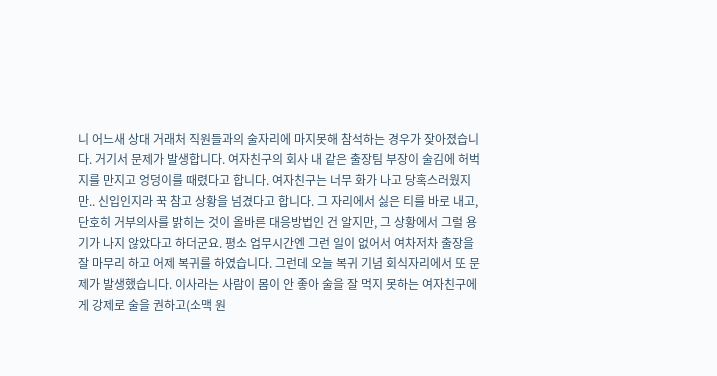니 어느새 상대 거래처 직원들과의 술자리에 마지못해 참석하는 경우가 잦아졌습니다. 거기서 문제가 발생합니다. 여자친구의 회사 내 같은 출장팀 부장이 술김에 허벅지를 만지고 엉덩이를 때렸다고 합니다. 여자친구는 너무 화가 나고 당혹스러웠지만.. 신입인지라 꾹 참고 상황을 넘겼다고 합니다. 그 자리에서 싫은 티를 바로 내고, 단호히 거부의사를 밝히는 것이 올바른 대응방법인 건 알지만, 그 상황에서 그럴 용기가 나지 않았다고 하더군요. 평소 업무시간엔 그런 일이 없어서 여차저차 출장을 잘 마무리 하고 어제 복귀를 하였습니다. 그런데 오늘 복귀 기념 회식자리에서 또 문제가 발생했습니다. 이사라는 사람이 몸이 안 좋아 술을 잘 먹지 못하는 여자친구에게 강제로 술을 권하고(소맥 원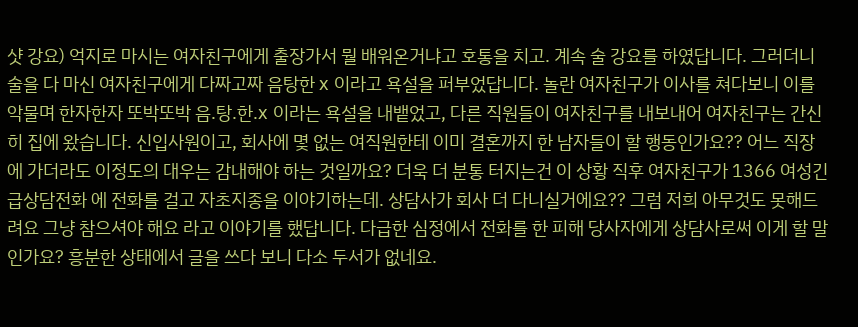샷 강요) 억지로 마시는 여자친구에게 출장가서 뭘 배워온거냐고 호통을 치고. 계속 술 강요를 하였답니다. 그러더니 술을 다 마신 여자친구에게 다짜고짜 음탕한 x 이라고 욕설을 퍼부었답니다. 놀란 여자친구가 이사를 쳐다보니 이를 악물며 한자한자 또박또박 음.탕.한.x 이라는 욕설을 내뱉었고, 다른 직원들이 여자친구를 내보내어 여자친구는 간신히 집에 왔습니다. 신입사원이고, 회사에 몇 없는 여직원한테 이미 결혼까지 한 남자들이 할 행동인가요?? 어느 직장에 가더라도 이정도의 대우는 감내해야 하는 것일까요? 더욱 더 분통 터지는건 이 상황 직후 여자친구가 1366 여성긴급상담전화 에 전화를 걸고 자초지종을 이야기하는데. 상담사가 회사 더 다니실거에요?? 그럼 저희 아무것도 못해드려요 그냥 참으셔야 해요 라고 이야기를 했답니다. 다급한 심정에서 전화를 한 피해 당사자에게 상담사로써 이게 할 말인가요? 흥분한 상태에서 글을 쓰다 보니 다소 두서가 없네요.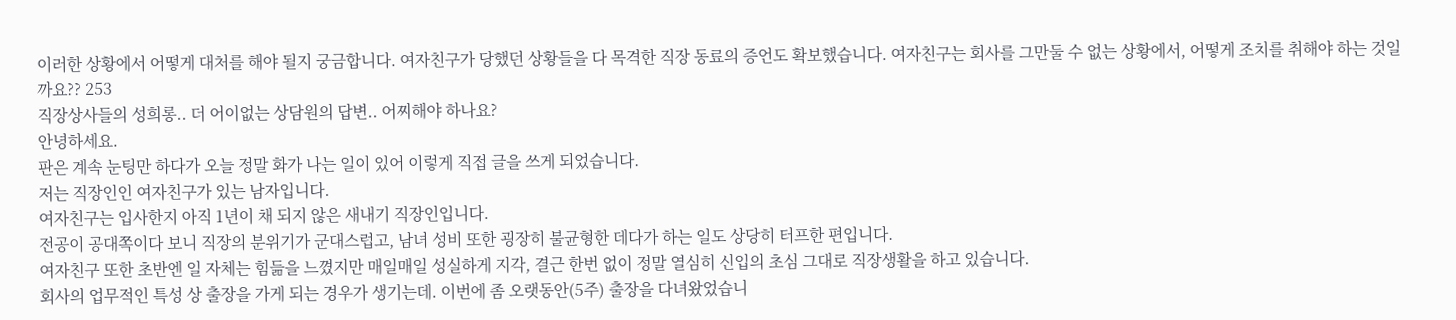이러한 상황에서 어떻게 대처를 해야 될지 궁금합니다. 여자친구가 당했던 상황들을 다 목격한 직장 동료의 증언도 확보했습니다. 여자친구는 회사를 그만둘 수 없는 상황에서, 어떻게 조치를 취해야 하는 것일까요?? 253
직장상사들의 성희롱.. 더 어이없는 상담원의 답변.. 어찌해야 하나요?
안녕하세요.
판은 계속 눈팅만 하다가 오늘 정말 화가 나는 일이 있어 이렇게 직접 글을 쓰게 되었습니다.
저는 직장인인 여자친구가 있는 남자입니다.
여자친구는 입사한지 아직 1년이 채 되지 않은 새내기 직장인입니다.
전공이 공대쪽이다 보니 직장의 분위기가 군대스럽고, 남녀 성비 또한 굉장히 불균형한 데다가 하는 일도 상당히 터프한 편입니다.
여자친구 또한 초반엔 일 자체는 힘듦을 느꼈지만 매일매일 성실하게 지각, 결근 한번 없이 정말 열심히 신입의 초심 그대로 직장생활을 하고 있습니다.
회사의 업무적인 특성 상 출장을 가게 되는 경우가 생기는데. 이번에 좀 오랫동안(5주) 출장을 다녀왔었습니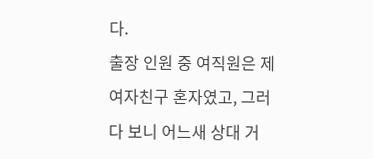다.
출장 인원 중 여직원은 제 여자친구 혼자였고, 그러다 보니 어느새 상대 거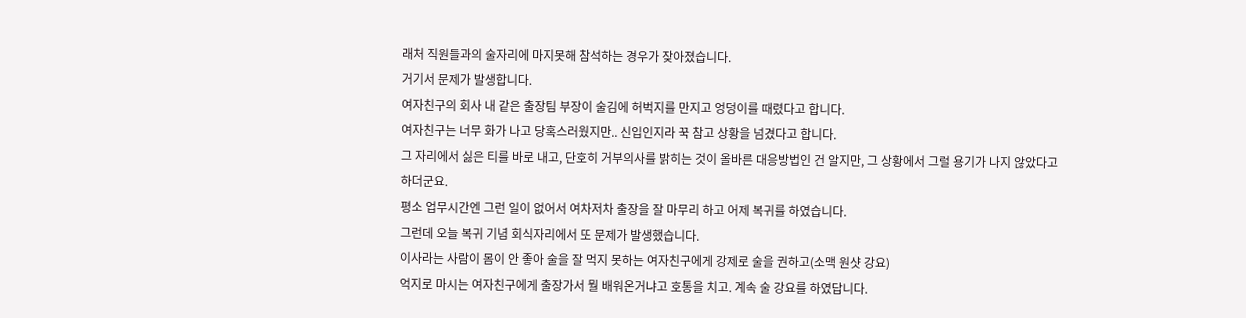래처 직원들과의 술자리에 마지못해 참석하는 경우가 잦아졌습니다.
거기서 문제가 발생합니다.
여자친구의 회사 내 같은 출장팀 부장이 술김에 허벅지를 만지고 엉덩이를 때렸다고 합니다.
여자친구는 너무 화가 나고 당혹스러웠지만.. 신입인지라 꾹 참고 상황을 넘겼다고 합니다.
그 자리에서 싫은 티를 바로 내고, 단호히 거부의사를 밝히는 것이 올바른 대응방법인 건 알지만, 그 상황에서 그럴 용기가 나지 않았다고 하더군요.
평소 업무시간엔 그런 일이 없어서 여차저차 출장을 잘 마무리 하고 어제 복귀를 하였습니다.
그런데 오늘 복귀 기념 회식자리에서 또 문제가 발생했습니다.
이사라는 사람이 몸이 안 좋아 술을 잘 먹지 못하는 여자친구에게 강제로 술을 권하고(소맥 원샷 강요)
억지로 마시는 여자친구에게 출장가서 뭘 배워온거냐고 호통을 치고. 계속 술 강요를 하였답니다.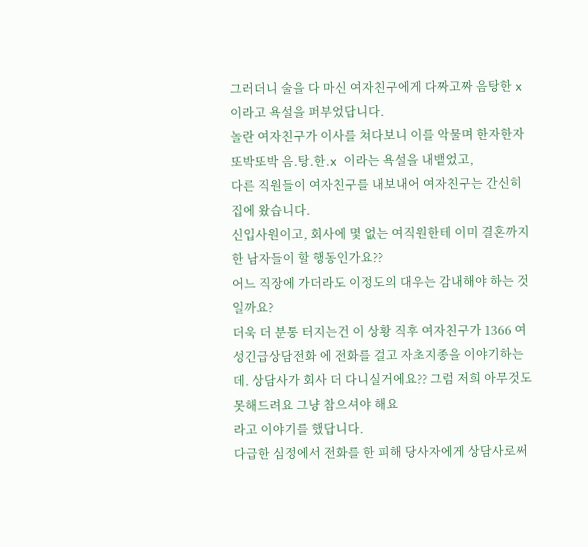그러더니 술을 다 마신 여자친구에게 다짜고짜 음탕한 x 이라고 욕설을 퍼부었답니다.
놀란 여자친구가 이사를 쳐다보니 이를 악물며 한자한자 또박또박 음.탕.한.x 이라는 욕설을 내뱉었고,
다른 직원들이 여자친구를 내보내어 여자친구는 간신히 집에 왔습니다.
신입사원이고, 회사에 몇 없는 여직원한테 이미 결혼까지 한 남자들이 할 행동인가요??
어느 직장에 가더라도 이정도의 대우는 감내해야 하는 것일까요?
더욱 더 분통 터지는건 이 상황 직후 여자친구가 1366 여성긴급상담전화 에 전화를 걸고 자초지종을 이야기하는데. 상담사가 회사 더 다니실거에요?? 그럼 저희 아무것도 못해드려요 그냥 참으셔야 해요
라고 이야기를 했답니다.
다급한 심정에서 전화를 한 피해 당사자에게 상담사로써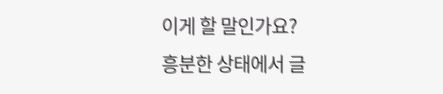이게 할 말인가요?
흥분한 상태에서 글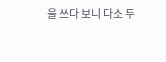을 쓰다 보니 다소 두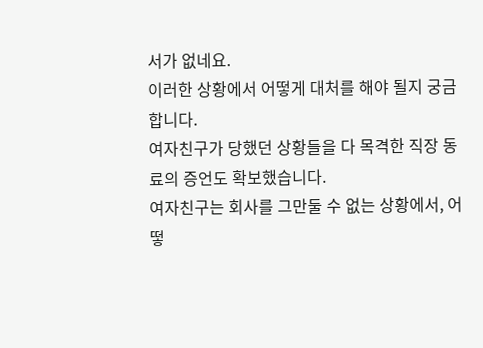서가 없네요.
이러한 상황에서 어떻게 대처를 해야 될지 궁금합니다.
여자친구가 당했던 상황들을 다 목격한 직장 동료의 증언도 확보했습니다.
여자친구는 회사를 그만둘 수 없는 상황에서, 어떻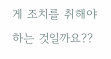게 조치를 취해야 하는 것일까요??